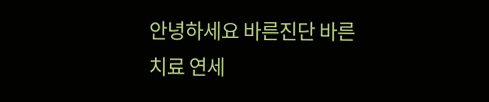안녕하세요 바른진단 바른치료 연세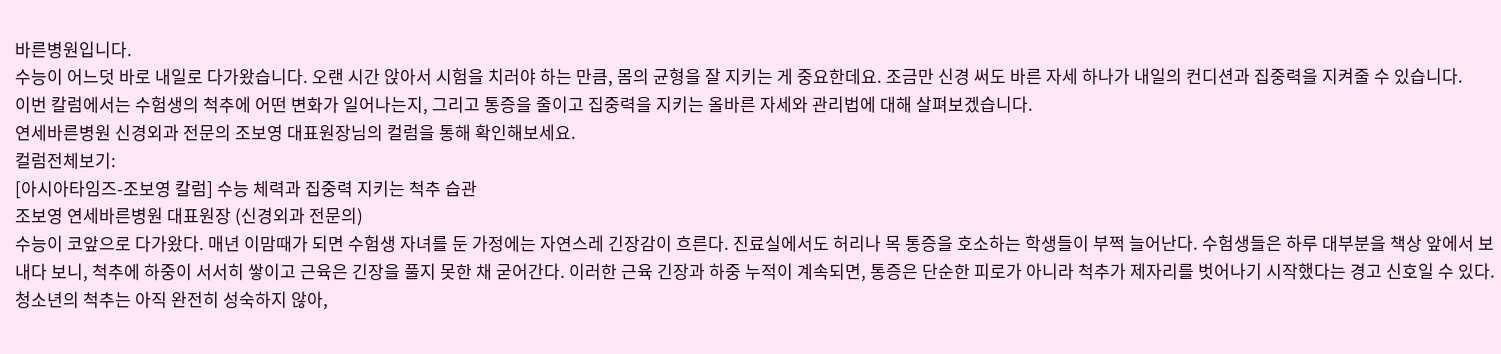바른병원입니다.
수능이 어느덧 바로 내일로 다가왔습니다. 오랜 시간 앉아서 시험을 치러야 하는 만큼, 몸의 균형을 잘 지키는 게 중요한데요. 조금만 신경 써도 바른 자세 하나가 내일의 컨디션과 집중력을 지켜줄 수 있습니다.
이번 칼럼에서는 수험생의 척추에 어떤 변화가 일어나는지, 그리고 통증을 줄이고 집중력을 지키는 올바른 자세와 관리법에 대해 살펴보겠습니다.
연세바른병원 신경외과 전문의 조보영 대표원장님의 컬럼을 통해 확인해보세요.
컬럼전체보기:
[아시아타임즈-조보영 칼럼] 수능 체력과 집중력 지키는 척추 습관
조보영 연세바른병원 대표원장 (신경외과 전문의)
수능이 코앞으로 다가왔다. 매년 이맘때가 되면 수험생 자녀를 둔 가정에는 자연스레 긴장감이 흐른다. 진료실에서도 허리나 목 통증을 호소하는 학생들이 부쩍 늘어난다. 수험생들은 하루 대부분을 책상 앞에서 보내다 보니, 척추에 하중이 서서히 쌓이고 근육은 긴장을 풀지 못한 채 굳어간다. 이러한 근육 긴장과 하중 누적이 계속되면, 통증은 단순한 피로가 아니라 척추가 제자리를 벗어나기 시작했다는 경고 신호일 수 있다.
청소년의 척추는 아직 완전히 성숙하지 않아,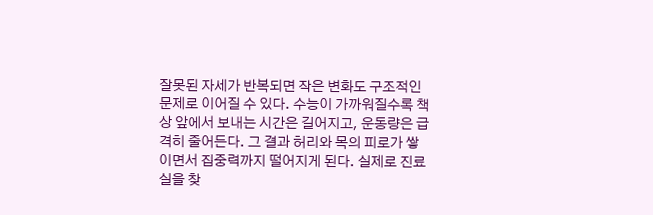잘못된 자세가 반복되면 작은 변화도 구조적인 문제로 이어질 수 있다. 수능이 가까워질수록 책상 앞에서 보내는 시간은 길어지고, 운동량은 급격히 줄어든다. 그 결과 허리와 목의 피로가 쌓이면서 집중력까지 떨어지게 된다. 실제로 진료실을 찾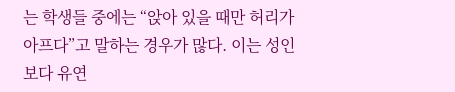는 학생들 중에는 “앉아 있을 때만 허리가 아프다”고 말하는 경우가 많다. 이는 성인보다 유연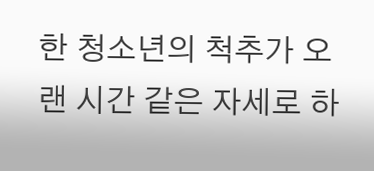한 청소년의 척추가 오랜 시간 같은 자세로 하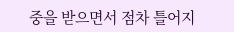중을 받으면서 점차 틀어지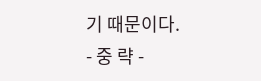기 때문이다.
- 중 략 -